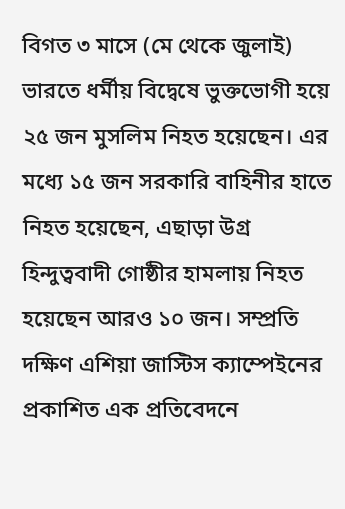বিগত ৩ মাসে (মে থেকে জুলাই) ভারতে ধর্মীয় বিদ্বেষে ভুক্তভোগী হয়ে ২৫ জন মুসলিম নিহত হয়েছেন। এর মধ্যে ১৫ জন সরকারি বাহিনীর হাতে নিহত হয়েছেন, এছাড়া উগ্র হিন্দুত্ববাদী গোষ্ঠীর হামলায় নিহত হয়েছেন আরও ১০ জন। সম্প্রতি দক্ষিণ এশিয়া জাস্টিস ক্যাম্পেইনের প্রকাশিত এক প্রতিবেদনে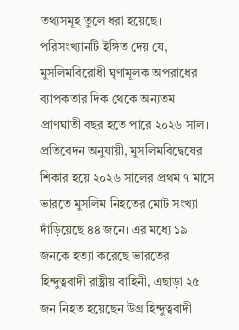তথ্যসমূহ তুলে ধরা হয়েছে।
পরিসংখ্যানটি ইঙ্গিত দেয় যে, মুসলিমবিরোধী ঘৃণামূলক অপরাধের ব্যাপকতার দিক থেকে অন্যতম প্রাণঘাতী বছর হতে পারে ২০২৬ সাল।
প্রতিবেদন অনুযায়ী, মুসলিমবিদ্বেষের শিকার হয়ে ২০২৬ সালের প্রথম ৭ মাসে ভারতে মুসলিম নিহতের মোট সংখ্যা দাঁড়িয়েছে ৪৪ জনে। এর মধ্যে ১৯ জনকে হত্যা করেছে ভারতের হিন্দুত্ববাদী রাষ্ট্রীয় বাহিনী, এছাড়া ২৫ জন নিহত হয়েছেন উগ্র হিন্দুত্ববাদী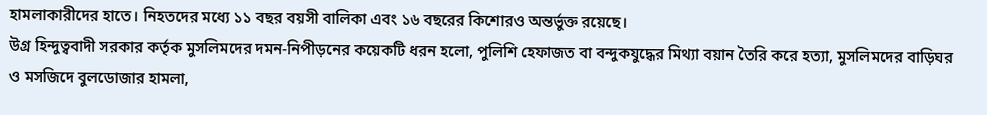হামলাকারীদের হাতে। নিহতদের মধ্যে ১১ বছর বয়সী বালিকা এবং ১৬ বছরের কিশোরও অন্তর্ভুক্ত রয়েছে।
উগ্র হিন্দুত্ববাদী সরকার কর্তৃক মুসলিমদের দমন-নিপীড়নের কয়েকটি ধরন হলো, পুলিশি হেফাজত বা বন্দুকযুদ্ধের মিথ্যা বয়ান তৈরি করে হত্যা, মুসলিমদের বাড়িঘর ও মসজিদে বুলডোজার হামলা,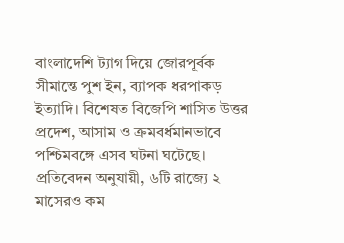বাংলাদেশি ট্যাগ দিয়ে জোরপূর্বক সীমান্তে পুশ ইন, ব্যাপক ধরপাকড় ইত্যাদি। বিশেষত বিজেপি শাসিত উত্তর প্রদেশ, আসাম ও ক্রমবর্ধমানভাবে পশ্চিমবঙ্গে এসব ঘটনা ঘটেছে।
প্রতিবেদন অনুযায়ী, ৬টি রাজ্যে ২ মাসেরও কম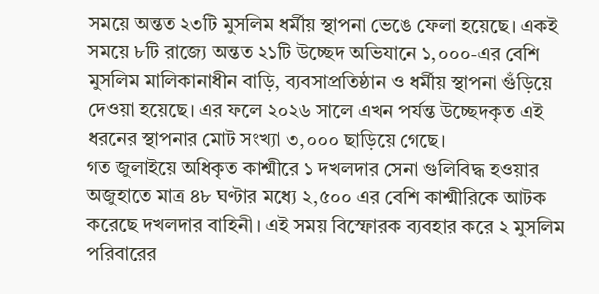সময়ে অন্তত ২৩টি মুসলিম ধর্মীয় স্থাপনা ভেঙে ফেলা হয়েছে। একই সময়ে ৮টি রাজ্যে অন্তত ২১টি উচ্ছেদ অভিযানে ১,০০০-এর বেশি মুসলিম মালিকানাধীন বাড়ি, ব্যবসাপ্রতিষ্ঠান ও ধর্মীয় স্থাপনা গুঁড়িয়ে দেওয়া হয়েছে। এর ফলে ২০২৬ সালে এখন পর্যন্ত উচ্ছেদকৃত এই ধরনের স্থাপনার মোট সংখ্যা ৩,০০০ ছাড়িয়ে গেছে।
গত জুলাইয়ে অধিকৃত কাশ্মীরে ১ দখলদার সেনা গুলিবিদ্ধ হওয়ার অজুহাতে মাত্র ৪৮ ঘণ্টার মধ্যে ২,৫০০ এর বেশি কাশ্মীরিকে আটক করেছে দখলদার বাহিনী। এই সময় বিস্ফোরক ব্যবহার করে ২ মুসলিম পরিবারের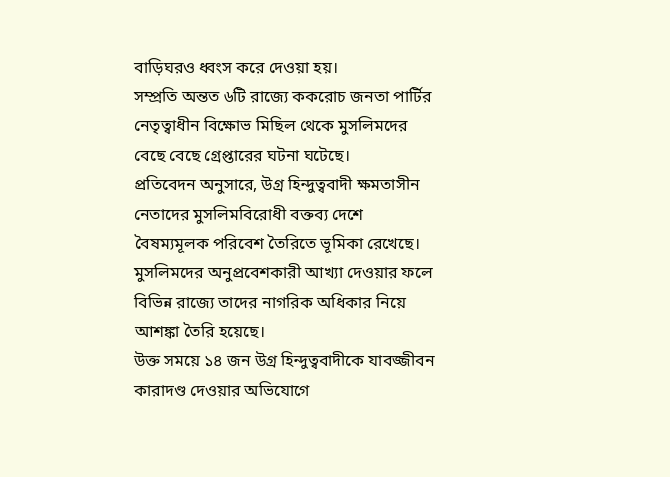বাড়িঘরও ধ্বংস করে দেওয়া হয়।
সম্প্রতি অন্তত ৬টি রাজ্যে ককরোচ জনতা পার্টির নেতৃত্বাধীন বিক্ষোভ মিছিল থেকে মুসলিমদের বেছে বেছে গ্রেপ্তারের ঘটনা ঘটেছে।
প্রতিবেদন অনুসারে, উগ্র হিন্দুত্ববাদী ক্ষমতাসীন নেতাদের মুসলিমবিরোধী বক্তব্য দেশে বৈষম্যমূলক পরিবেশ তৈরিতে ভূমিকা রেখেছে। মুসলিমদের অনুপ্রবেশকারী আখ্যা দেওয়ার ফলে বিভিন্ন রাজ্যে তাদের নাগরিক অধিকার নিয়ে আশঙ্কা তৈরি হয়েছে।
উক্ত সময়ে ১৪ জন উগ্র হিন্দুত্ববাদীকে যাবজ্জীবন কারাদণ্ড দেওয়ার অভিযোগে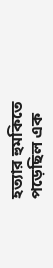হত্যার হুমকিতে পড়েছিল এক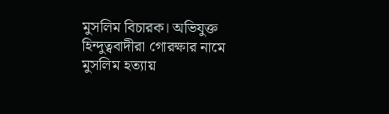মুসলিম বিচারক। অভিযুক্ত হিন্দুত্ববাদীরা গোরক্ষার নামে মুসলিম হত্যায়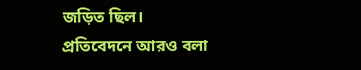জড়িত ছিল।
প্রতিবেদনে আরও বলা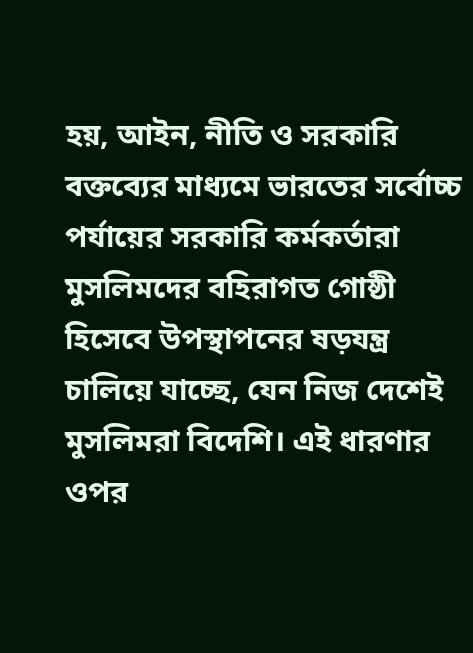হয়, আইন, নীতি ও সরকারি বক্তব্যের মাধ্যমে ভারতের সর্বোচ্চ পর্যায়ের সরকারি কর্মকর্তারা মুসলিমদের বহিরাগত গোষ্ঠী হিসেবে উপস্থাপনের ষড়যন্ত্র চালিয়ে যাচ্ছে, যেন নিজ দেশেই মুসলিমরা বিদেশি। এই ধারণার ওপর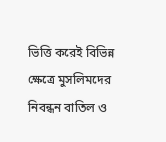ভিত্তি করেই বিভিন্ন ক্ষেত্রে মুসলিমদের নিবন্ধন বাতিল ও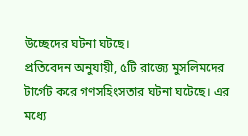উচ্ছেদের ঘটনা ঘটছে।
প্রতিবেদন অনুযায়ী, ৫টি রাজ্যে মুসলিমদের টার্গেট করে গণসহিংসতার ঘটনা ঘটেছে। এর মধ্যে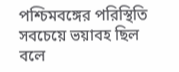পশ্চিমবঙ্গের পরিস্থিতি সবচেয়ে ভয়াবহ ছিল বলে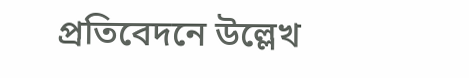প্রতিবেদনে উল্লেখ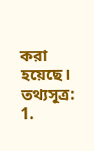করা হয়েছে।
তথ্যসূত্র:
1.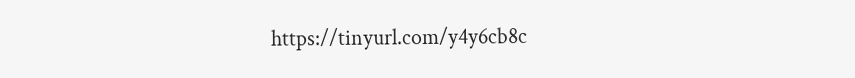https://tinyurl.com/y4y6cb8c